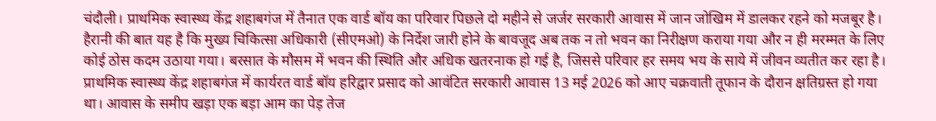चंदौली। प्राथमिक स्वास्थ्य केंद्र शहाबगंज में तैनात एक वार्ड बॉय का परिवार पिछले दो महीने से जर्जर सरकारी आवास में जान जोखिम में डालकर रहने को मजबूर है। हैरानी की बात यह है कि मुख्य चिकित्सा अधिकारी (सीएमओ) के निर्देश जारी होने के बावजूद अब तक न तो भवन का निरीक्षण कराया गया और न ही मरम्मत के लिए कोई ठोस कदम उठाया गया। बरसात के मौसम में भवन की स्थिति और अधिक खतरनाक हो गई है, जिससे परिवार हर समय भय के साये में जीवन व्यतीत कर रहा है।
प्राथमिक स्वास्थ्य केंद्र शहाबगंज में कार्यरत वार्ड बॉय हरिद्वार प्रसाद को आवंटित सरकारी आवास 13 मई 2026 को आए चक्रवाती तूफान के दौरान क्षतिग्रस्त हो गया था। आवास के समीप खड़ा एक बड़ा आम का पेड़ तेज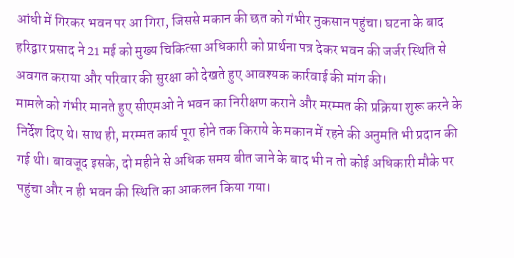आंधी में गिरकर भवन पर आ गिरा, जिससे मकान की छत को गंभीर नुकसान पहुंचा। घटना के बाद हरिद्वार प्रसाद ने 21 मई को मुख्य चिकित्सा अधिकारी को प्रार्थना पत्र देकर भवन की जर्जर स्थिति से अवगत कराया और परिवार की सुरक्षा को देखते हुए आवश्यक कार्रवाई की मांग की।
मामले को गंभीर मानते हुए सीएमओ ने भवन का निरीक्षण कराने और मरम्मत की प्रक्रिया शुरू करने के निर्देश दिए थे। साथ ही, मरम्मत कार्य पूरा होने तक किराये के मकान में रहने की अनुमति भी प्रदान की गई थी। बावजूद इसके, दो महीने से अधिक समय बीत जाने के बाद भी न तो कोई अधिकारी मौके पर पहुंचा और न ही भवन की स्थिति का आकलन किया गया।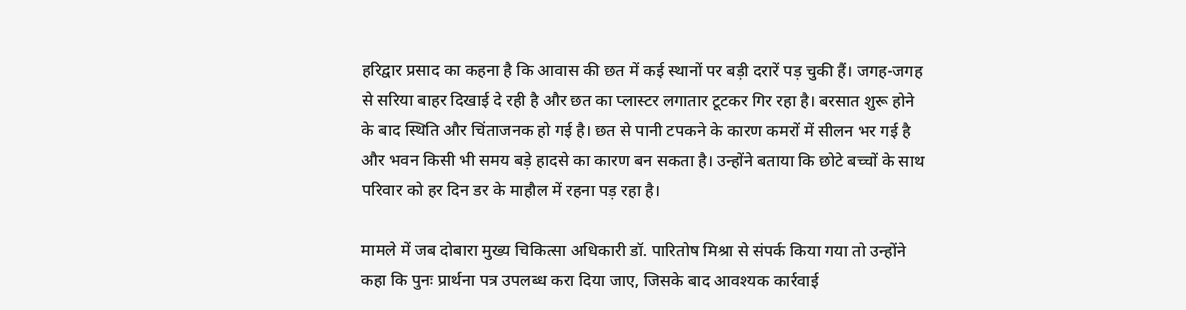हरिद्वार प्रसाद का कहना है कि आवास की छत में कई स्थानों पर बड़ी दरारें पड़ चुकी हैं। जगह-जगह से सरिया बाहर दिखाई दे रही है और छत का प्लास्टर लगातार टूटकर गिर रहा है। बरसात शुरू होने के बाद स्थिति और चिंताजनक हो गई है। छत से पानी टपकने के कारण कमरों में सीलन भर गई है और भवन किसी भी समय बड़े हादसे का कारण बन सकता है। उन्होंने बताया कि छोटे बच्चों के साथ परिवार को हर दिन डर के माहौल में रहना पड़ रहा है।

मामले में जब दोबारा मुख्य चिकित्सा अधिकारी डॉ. पारितोष मिश्रा से संपर्क किया गया तो उन्होंने कहा कि पुनः प्रार्थना पत्र उपलब्ध करा दिया जाए, जिसके बाद आवश्यक कार्रवाई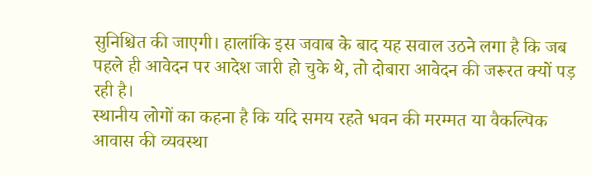सुनिश्चित की जाएगी। हालांकि इस जवाब के बाद यह सवाल उठने लगा है कि जब पहले ही आवेदन पर आदेश जारी हो चुके थे, तो दोबारा आवेदन की जरूरत क्यों पड़ रही है।
स्थानीय लोगों का कहना है कि यदि समय रहते भवन की मरम्मत या वैकल्पिक आवास की व्यवस्था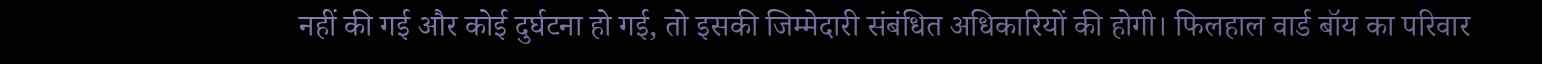नहीं की गई और कोई दुर्घटना हो गई, तो इसकी जिम्मेदारी संबंधित अधिकारियों की होगी। फिलहाल वार्ड बॉय का परिवार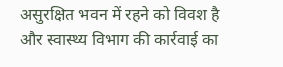असुरक्षित भवन में रहने को विवश है और स्वास्थ्य विभाग की कार्रवाई का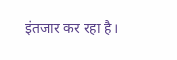इंतजार कर रहा है।